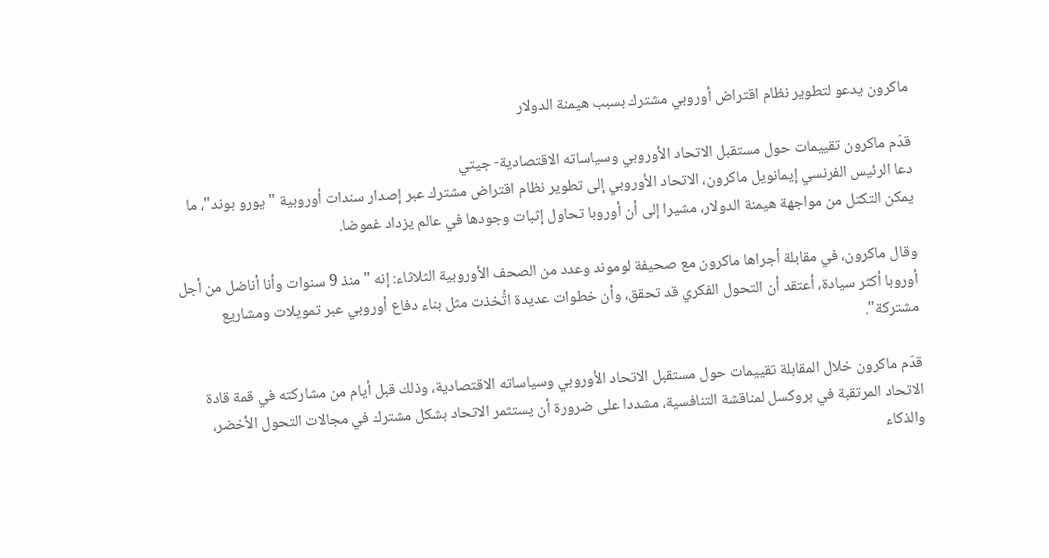ماكرون يدعو لتطوير نظام اقتراض أوروبي مشترك بسبب هيمنة الدولار

قدّم ماكرون تقييمات حول مستقبل الاتحاد الأوروبي وسياساته الاقتصادية- جيتي
دعا الرئيس الفرنسي إيمانويل ماكرون، الاتحاد الأوروبي إلى تطوير نظام اقتراض مشترك عبر إصدار سندات أوروبية "يورو بوند"، ما يمكن التكتل من مواجهة هيمنة الدولار، مشيرا إلى أن أوروبا تحاول إثبات وجودها في عالم يزداد غموضا.

وقال ماكرون، في مقابلة أجراها ماكرون مع صحيفة لوموند وعدد من الصحف الأوروبية الثلاثاء: إنه "منذ 9 سنوات وأنا أناضل من أجل أوروبا أكثر سيادة، أعتقد أن التحول الفكري قد تحقق، وأن خطوات عديدة اتُّخذت مثل بناء دفاع أوروبي عبر تمويلات ومشاريع مشتركة".

قدّم ماكرون خلال المقابلة تقييمات حول مستقبل الاتحاد الأوروبي وسياساته الاقتصادية، وذلك قبل أيام من مشاركته في قمة قادة الاتحاد المرتقبة في بروكسل لمناقشة التنافسية، مشددا على ضرورة أن يستثمر الاتحاد بشكل مشترك في مجالات التحول الأخضر، والذكاء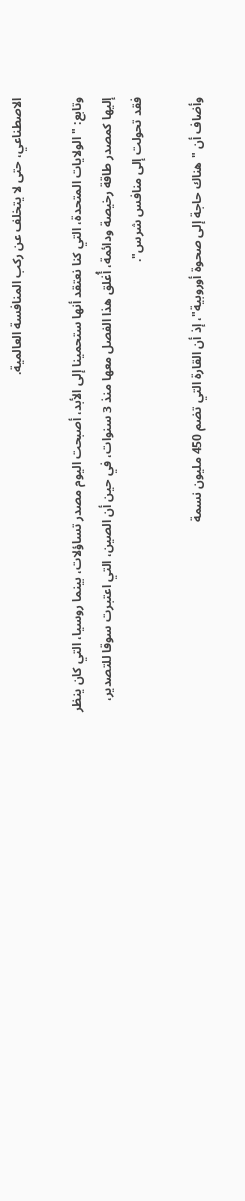الاصطناعي، حتى لا يتخلف عن ركب المنافسة العالمية.

وتابع: "الولايات المتحدة، التي كنا نعتقد أنها ستحمينا إلى الأبد، أصبحت اليوم مصدر تساؤلات، بينما روسيا، التي كان ينظر إليها كمصدر طاقة رخيصة ودائمة، أُغلق هذا الفصل معها منذ 3 سنوات، في حين أن الصين، التي اعتبرت سوقا للتصدير، فقد تحولت إلى منافس شرس".

وأضاف أن "هناك حاجة إلى صحوة أوروبية"، إذ أن القارة التي تضم 450 مليون نسمة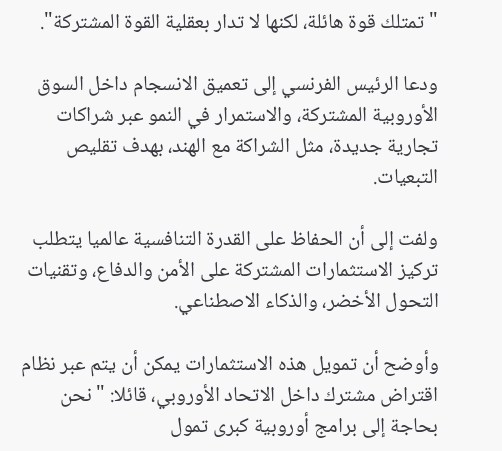"تمتلك قوة هائلة، لكنها لا تدار بعقلية القوة المشتركة".

ودعا الرئيس الفرنسي إلى تعميق الانسجام داخل السوق الأوروبية المشتركة، والاستمرار في النمو عبر شراكات تجارية جديدة، مثل الشراكة مع الهند، بهدف تقليص التبعيات.

ولفت إلى أن الحفاظ على القدرة التنافسية عالميا يتطلب تركيز الاستثمارات المشتركة على الأمن والدفاع، وتقنيات التحول الأخضر، والذكاء الاصطناعي.

وأوضح أن تمويل هذه الاستثمارات يمكن أن يتم عبر نظام اقتراض مشترك داخل الاتحاد الأوروبي، قائلا: "نحن بحاجة إلى برامج أوروبية كبرى تمول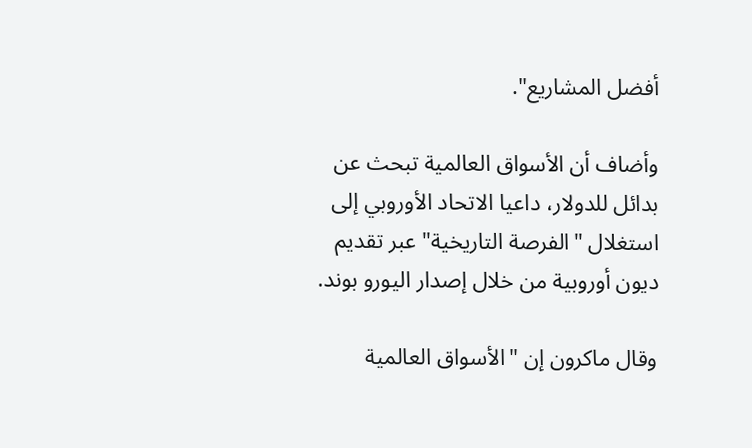أفضل المشاريع".

وأضاف أن الأسواق العالمية تبحث عن بدائل للدولار، داعيا الاتحاد الأوروبي إلى استغلال "الفرصة التاريخية" عبر تقديم ديون أوروبية من خلال إصدار اليورو بوند.

وقال ماكرون إن "الأسواق العالمية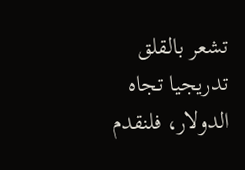تشعر بالقلق تدريجيا تجاه الدولار، فلنقدم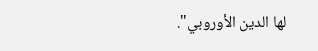لها الدين الأوروبي".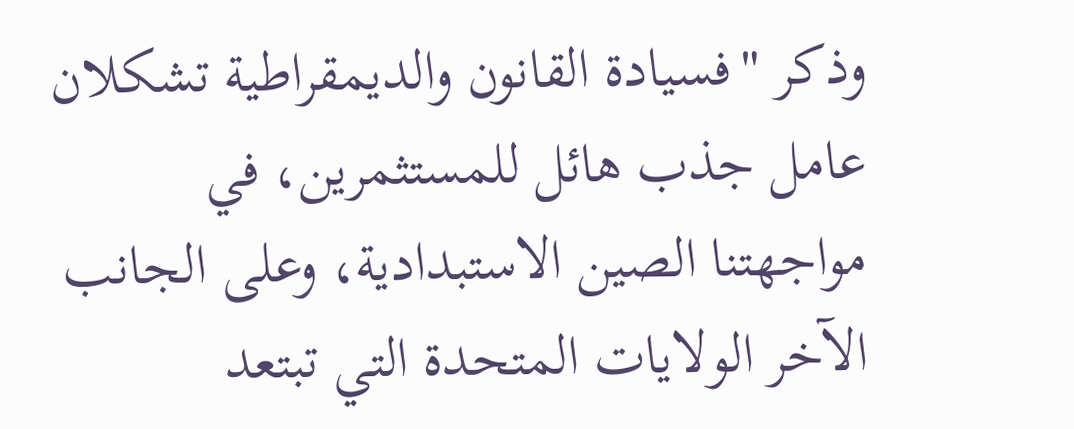وذكر "فسيادة القانون والديمقراطية تشكلان عامل جذب هائل للمستثمرين، في مواجهتنا الصين الاستبدادية، وعلى الجانب الآخر الولايات المتحدة التي تبتعد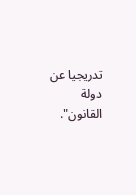تدريجيا عن دولة القانون".